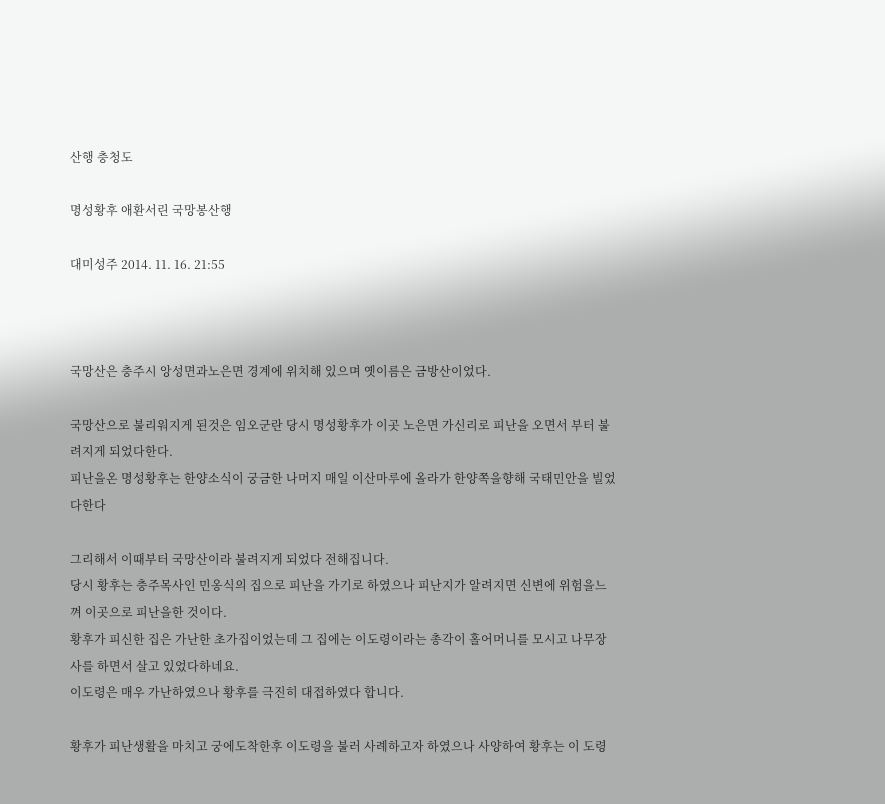산행 충청도

명성황후 애환서린 국망봉산행

대미성주 2014. 11. 16. 21:55



국망산은 충주시 앙성면과노은면 경계에 위치해 있으며 옛이름은 금방산이었다.

국망산으로 불리워지게 된것은 임오군란 당시 명성황후가 이곳 노은면 가신리로 피난을 오면서 부터 불려지게 되었다한다.
피난을온 명성황후는 한양소식이 궁금한 나머지 매일 이산마루에 올라가 한양쪽을향해 국태민안을 빌었다한다

그리해서 이때부터 국망산이라 불려지게 되었다 전해집니다.
당시 황후는 충주목사인 민옹식의 집으로 피난을 가기로 하였으나 피난지가 알려지면 신변에 위험을느껴 이곳으로 피난을한 것이다.
황후가 피신한 집은 가난한 초가집이었는데 그 집에는 이도령이라는 총각이 홀어머니를 모시고 나무장사를 하면서 살고 있었다하네요.
이도령은 매우 가난하였으나 황후를 극진히 대접하였다 합니다.

황후가 피난생활을 마치고 궁에도착한후 이도령을 불러 사례하고자 하였으나 사양하여 황후는 이 도령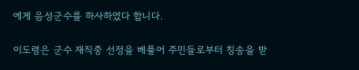에게 음성군수를 하사하였다 합니다.

이도령은 군수 재직중 선정을 베풀어 주민들로부터 칭송을 받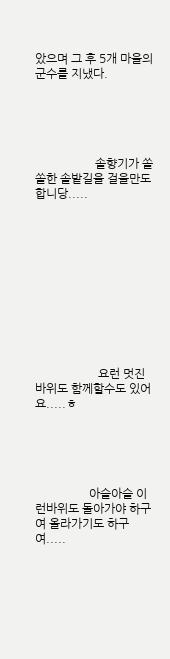았으며 그 후 5개 마을의 군수를 지냈다.





                    솔향기가 쏠쏠한 솔밭길을 걸을만도 합니당.....











                     요런 멋진바위도 함께할수도 있어요.....ㅎ





                  아슬아슬 이런바위도 돌아가야 하구여 올라가기도 하구여.....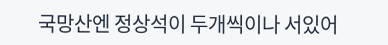국망산엔 정상석이 두개씩이나 서있어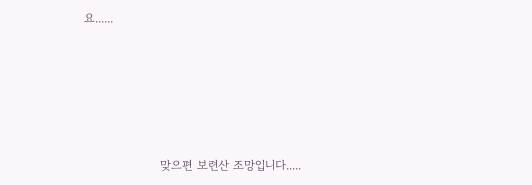요......





                   맞으편 보련산 조망입니다.....